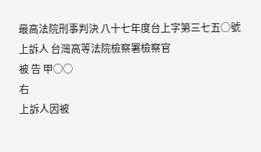最高法院刑事判決 八十七年度台上字第三七五○號
上訴人 台灣高等法院檢察署檢察官
被 告 甲○○
右
上訴人因被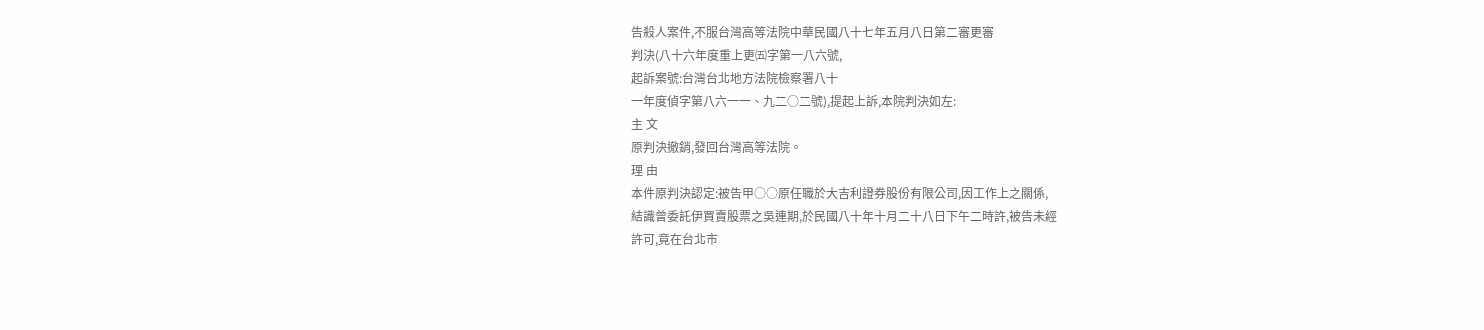告殺人案件,不服台灣高等法院中華民國八十七年五月八日第二審更審
判決(八十六年度重上更㈤字第一八六號,
起訴案號:台灣台北地方法院檢察署八十
一年度偵字第八六一一、九二○二號),提起上訴,本院判決如左:
主 文
原判決撤銷,發回台灣高等法院。
理 由
本件原判決認定:被告甲○○原任職於大吉利證券股份有限公司,因工作上之關係,
結識曾委託伊買賣股票之吳連期,於民國八十年十月二十八日下午二時許,被告未經
許可,竟在台北市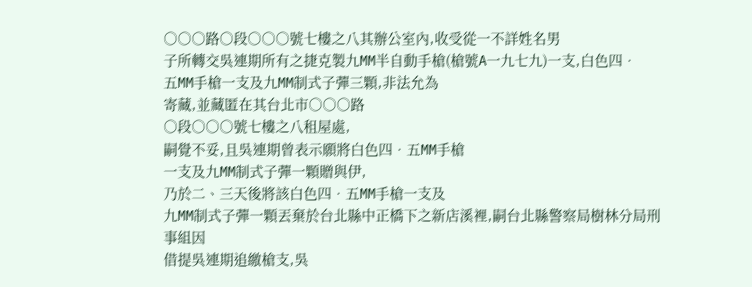○○○路○段○○○號七樓之八其辦公室內,收受從一不詳姓名男
子所轉交吳連期所有之捷克製九MM半自動手槍(槍號A一九七九)一支,白色四‧
五MM手槍一支及九MM制式子彈三顆,非法允為
寄藏,並藏匿在其台北市○○○路
○段○○○號七樓之八租屋處,
嗣覺不妥,且吳連期曾表示願將白色四‧五MM手槍
一支及九MM制式子彈一顆贈與伊,
乃於二、三天後將該白色四‧五MM手槍一支及
九MM制式子彈一顆丟棄於台北縣中正橋下之新店溪裡,嗣台北縣警察局樹林分局刑
事組因
借提吳連期追繳槍支,吳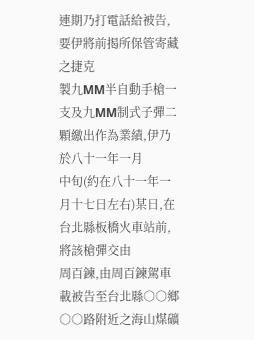連期乃打電話給被告,要伊將前揭所保管寄藏之捷克
製九MM半自動手槍一支及九MM制式子彈二顆繳出作為業績,伊乃於八十一年一月
中旬(約在八十一年一月十七日左右)某日,在台北縣板橋火車站前,將該槍彈交由
周百鍊,由周百鍊駕車載被告至台北縣○○鄉○○路附近之海山煤礦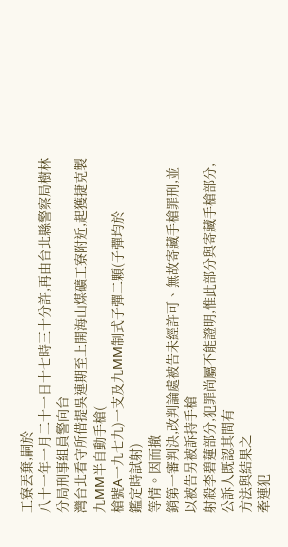工寮丟棄,嗣於
八十一年一月二十一日十七時三十分許,再由台北縣警察局樹林分局刑事組員警向台
灣台北看守所借提吳連期至上開海山煤礦工寮附近,起獲捷克製九MM半自動手槍(
槍號A一九七九)一支及九MM制式子彈二顆(子彈均於
鑑定時試射)
等情。因而撤
銷第一審判決,改判論處被告未經許可、無故寄藏手槍罪刑,並以被告另被訴持手槍
射殺李碧蓮部分,犯罪尚屬不能證明,惟此部分與寄藏手槍部分,
公訴人既認其間有
方法與結果之
牽連犯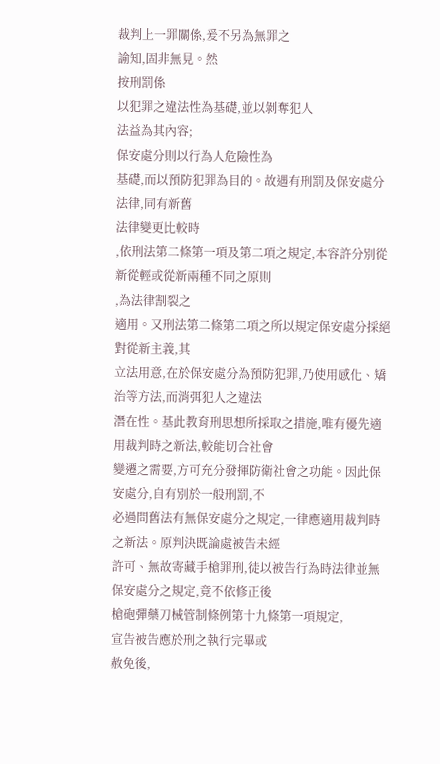裁判上一罪關係,爰不另為無罪之
諭知,固非無見。然
按刑罰係
以犯罪之違法性為基礎,並以剝奪犯人
法益為其內容;
保安處分則以行為人危險性為
基礎,而以預防犯罪為目的。故遇有刑罰及保安處分
法律,同有新舊
法律變更比較時
,依刑法第二條第一項及第二項之規定,本容許分別從新從輕或從新兩種不同之原則
,為法律割裂之
適用。又刑法第二條第二項之所以規定保安處分採絕對從新主義,其
立法用意,在於保安處分為預防犯罪,乃使用感化、矯治等方法,而消弭犯人之違法
潛在性。基此教育刑思想所採取之措施,唯有優先適用裁判時之新法,較能切合社會
變遷之需要,方可充分發揮防衛社會之功能。因此保安處分,自有別於一般刑罰,不
必過問舊法有無保安處分之規定,一律應適用裁判時之新法。原判決既論處被告未經
許可、無故寄藏手槍罪刑,徒以被告行為時法律並無保安處分之規定,竟不依修正後
槍砲彈藥刀械管制條例第十九條第一項規定,
宣告被告應於刑之執行完畢或
赦免後,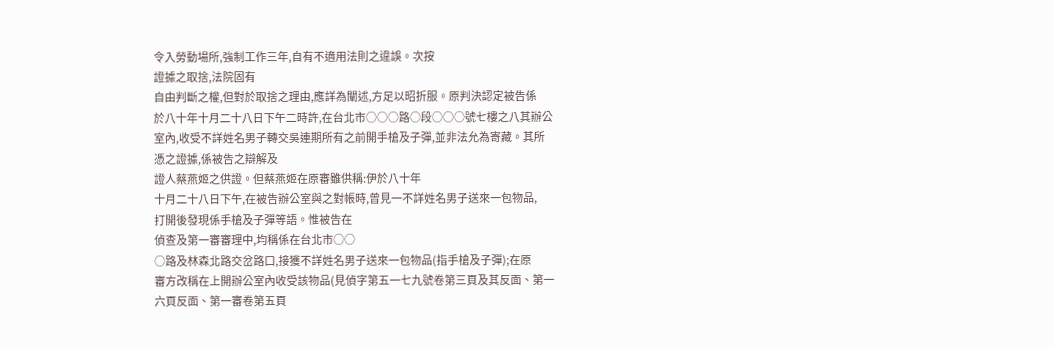令入勞動場所,強制工作三年,自有不適用法則之違誤。次按
證據之取捨,法院固有
自由判斷之權,但對於取捨之理由,應詳為闡述,方足以昭折服。原判決認定被告係
於八十年十月二十八日下午二時許,在台北市○○○路○段○○○號七樓之八其辦公
室內,收受不詳姓名男子轉交吳連期所有之前開手槍及子彈,並非法允為寄藏。其所
憑之證據,係被告之辯解及
證人蔡燕姬之供證。但蔡燕姬在原審雖供稱:伊於八十年
十月二十八日下午,在被告辦公室與之對帳時,曾見一不詳姓名男子送來一包物品,
打開後發現係手槍及子彈等語。惟被告在
偵查及第一審審理中,均稱係在台北市○○
○路及林森北路交岔路口,接獲不詳姓名男子送來一包物品(指手槍及子彈);在原
審方改稱在上開辦公室內收受該物品(見偵字第五一七九號卷第三頁及其反面、第一
六頁反面、第一審卷第五頁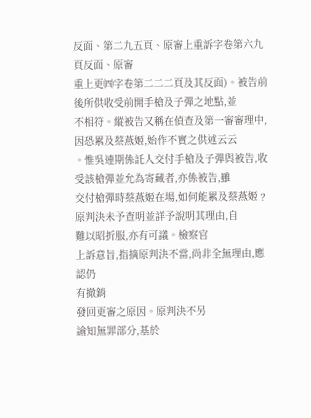反面、第二九五頁、原審上重訴字卷第六九頁反面、原審
重上更㈣字卷第二二二頁及其反面)。被告前後所供收受前開手槍及子彈之地點,並
不相符。縱被告又稱在偵查及第一審審理中,因恐累及蔡燕姬,始作不實之供述云云
。惟吳連期係託人交付手槍及子彈與被告,收受該槍彈並允為寄藏者,亦係被告,雖
交付槍彈時蔡燕姬在場,如何能累及蔡燕姬﹖原判決未予查明並詳予說明其理由,自
難以昭折服,亦有可議。檢察官
上訴意旨,指摘原判決不當,尚非全無理由,應認仍
有撤銷
發回更審之原因。原判決不另
諭知無罪部分,基於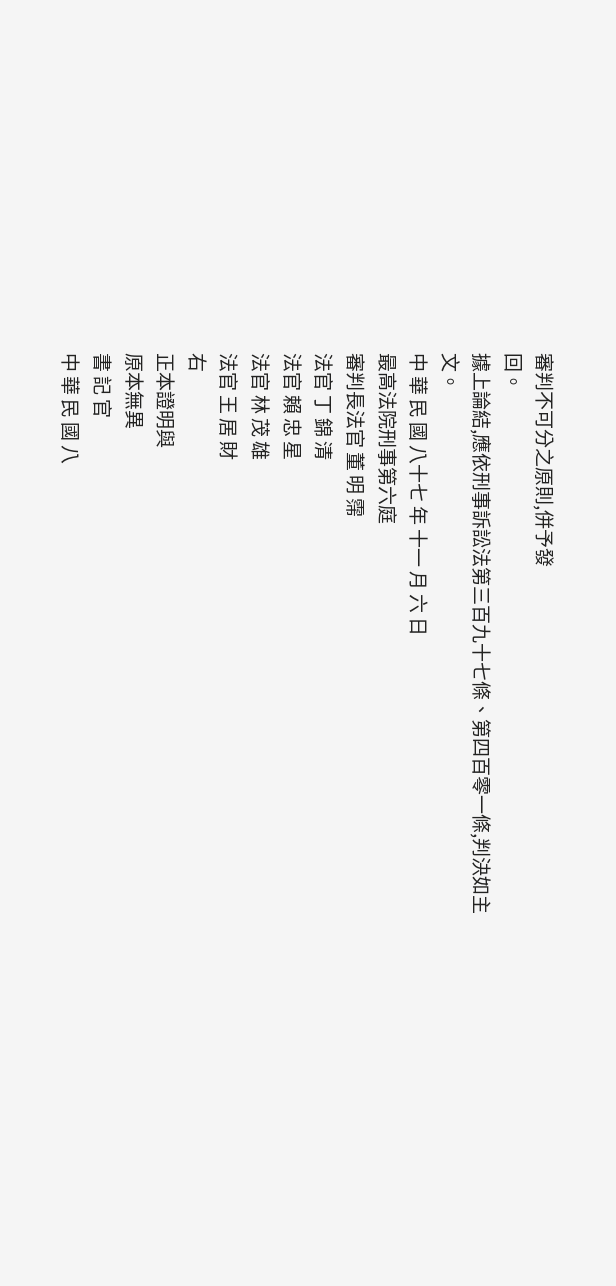審判不可分之原則,併予發
回。
據上論結,應依刑事訴訟法第三百九十七條、第四百零一條,判決如主文。
中 華 民 國 八十七 年 十一 月 六 日
最高法院刑事第六庭
審判長法官 董 明 霈
法官 丁 錦 清
法官 賴 忠 星
法官 林 茂 雄
法官 王 居 財
右
正本證明與
原本無異
書 記 官
中 華 民 國 八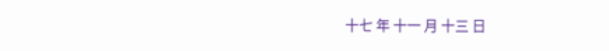十七 年 十一 月 十三 日